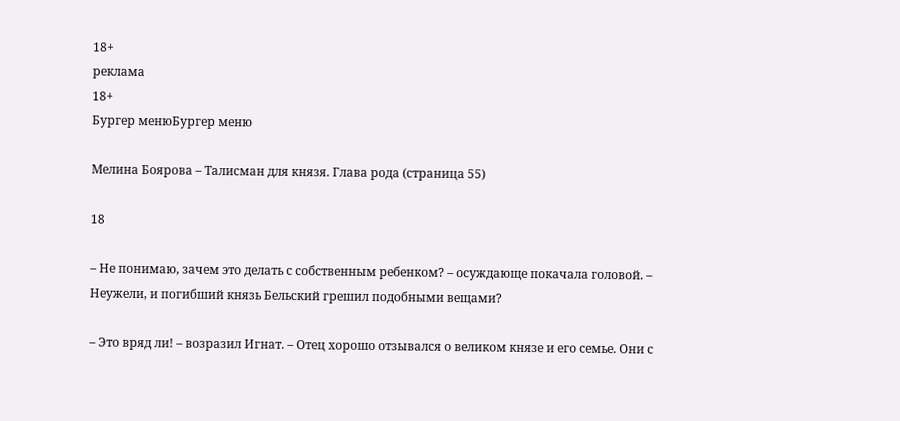18+
реклама
18+
Бургер менюБургер меню

Мелина Боярова – Талисман для князя. Глава рода (страница 55)

18

– Не понимаю, зачем это делать с собственным ребенком? – осуждающе покачала головой. – Неужели, и погибший князь Бельский грешил подобными вещами?

– Это вряд ли! – возразил Игнат. – Отец хорошо отзывался о великом князе и его семье. Они с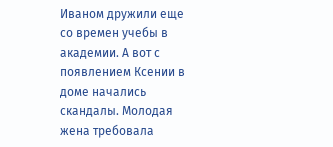Иваном дружили еще со времен учебы в академии. А вот с появлением Ксении в доме начались скандалы. Молодая жена требовала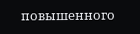повышенного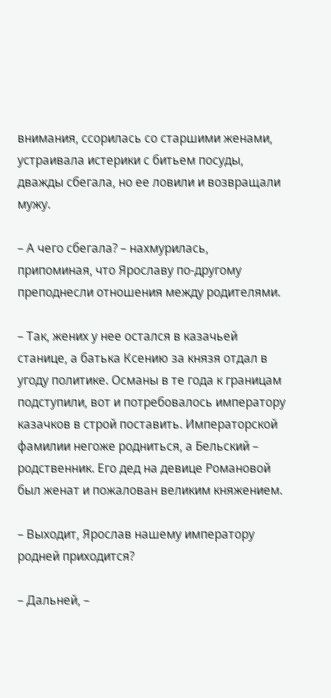внимания, ссорилась со старшими женами, устраивала истерики с битьем посуды, дважды сбегала, но ее ловили и возвращали мужу.

– А чего сбегала? – нахмурилась, припоминая, что Ярославу по-другому преподнесли отношения между родителями.

– Так, жених у нее остался в казачьей станице, а батька Ксению за князя отдал в угоду политике. Османы в те года к границам подступили, вот и потребовалось императору казачков в строй поставить. Императорской фамилии негоже родниться, а Бельский – родственник. Его дед на девице Романовой был женат и пожалован великим княжением.

– Выходит, Ярослав нашему императору родней приходится?

– Дальней, –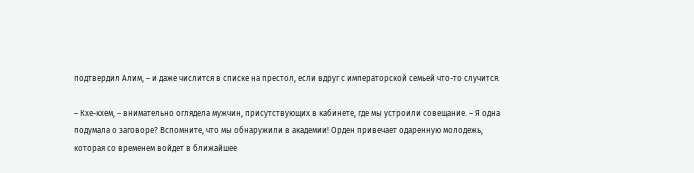подтвердил Алим, – и даже числится в списке на престол, если вдруг с императорской семьей что-то случится.

– Кхе-кхем, – внимательно оглядела мужчин, присутствующих в кабинете, где мы устроили совещание. – Я одна подумала о заговоре? Вспомните, что мы обнаружили в академии! Орден привечает одаренную молодежь, которая со временем войдет в ближайшее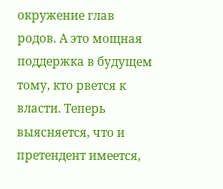окружение глав родов. А это мощная поддержка в будущем тому, кто рвется к власти. Теперь выясняется, что и претендент имеется,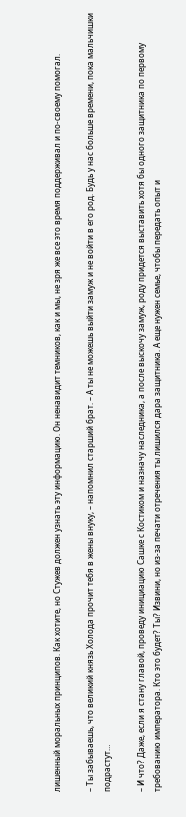лишенный моральных принципов. Как хотите, но Стужев должен узнать эту информацию. Он ненавидит темников, как и мы, не зря же все это время поддерживал и по-своему помогал.

– Ты забываешь, что великий князь Холода прочит тебя в жены внуку, – напомнил старший брат. – А ты не можешь выйти замуж и не войти в его род. Будь у нас больше времени, пока мальчишки подрастут…

– И что? Даже, если я стану главой, проведу инициацию Сашке с Костиком и назначу наследника, а после выскочу замуж, роду придется выставить хотя бы одного защитника по первому требованию императора. Кто это будет? Ты? Извини, но из-за печати отречения ты лишился дара защитника. А еще нужен семье, чтобы передать опыт и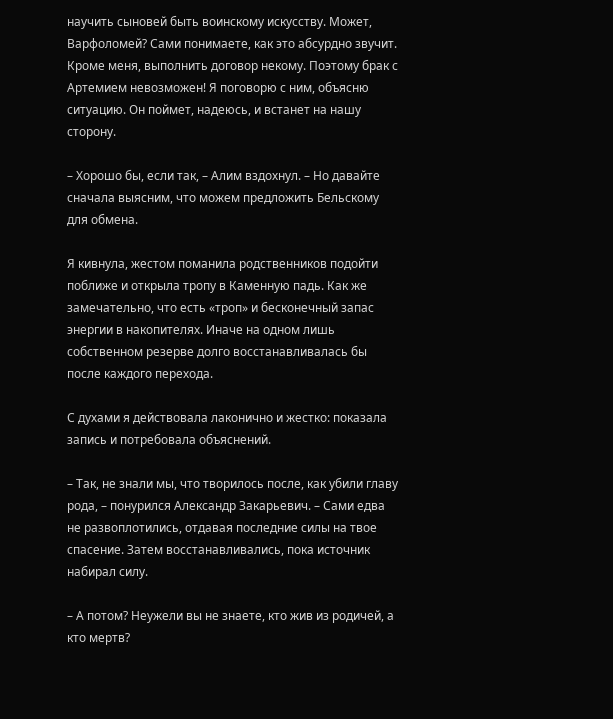научить сыновей быть воинскому искусству. Может, Варфоломей? Сами понимаете, как это абсурдно звучит. Кроме меня, выполнить договор некому. Поэтому брак с Артемием невозможен! Я поговорю с ним, объясню ситуацию. Он поймет, надеюсь, и встанет на нашу сторону.

– Хорошо бы, если так, – Алим вздохнул. – Но давайте сначала выясним, что можем предложить Бельскому для обмена.

Я кивнула, жестом поманила родственников подойти поближе и открыла тропу в Каменную падь. Как же замечательно, что есть «троп» и бесконечный запас энергии в накопителях. Иначе на одном лишь собственном резерве долго восстанавливалась бы после каждого перехода.

С духами я действовала лаконично и жестко: показала запись и потребовала объяснений.

– Так, не знали мы, что творилось после, как убили главу рода, – понурился Александр Закарьевич. – Сами едва не развоплотились, отдавая последние силы на твое спасение. Затем восстанавливались, пока источник набирал силу.

– А потом? Неужели вы не знаете, кто жив из родичей, а кто мертв?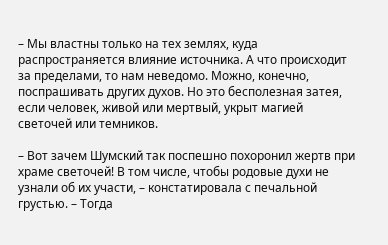– Мы властны только на тех землях, куда распространяется влияние источника. А что происходит за пределами, то нам неведомо. Можно, конечно, поспрашивать других духов. Но это бесполезная затея, если человек, живой или мертвый, укрыт магией светочей или темников.

– Вот зачем Шумский так поспешно похоронил жертв при храме светочей! В том числе, чтобы родовые духи не узнали об их участи, – констатировала с печальной грустью. – Тогда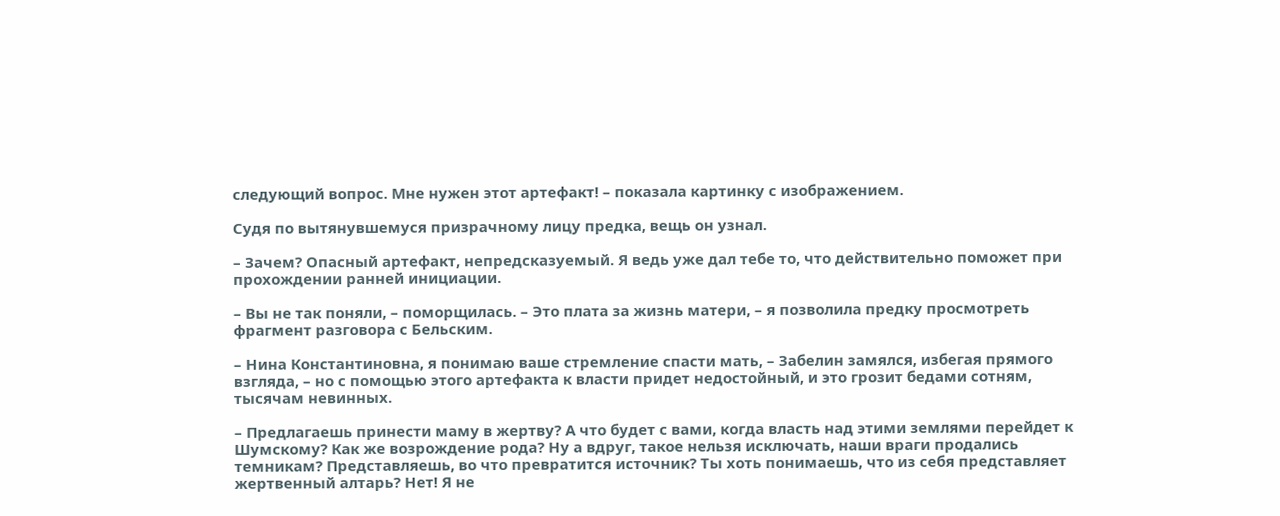следующий вопрос. Мне нужен этот артефакт! – показала картинку с изображением.

Судя по вытянувшемуся призрачному лицу предка, вещь он узнал.

– Зачем? Опасный артефакт, непредсказуемый. Я ведь уже дал тебе то, что действительно поможет при прохождении ранней инициации.

– Вы не так поняли, – поморщилась. – Это плата за жизнь матери, – я позволила предку просмотреть фрагмент разговора с Бельским.

– Нина Константиновна, я понимаю ваше стремление спасти мать, – Забелин замялся, избегая прямого взгляда, – но с помощью этого артефакта к власти придет недостойный, и это грозит бедами сотням, тысячам невинных.

– Предлагаешь принести маму в жертву? А что будет с вами, когда власть над этими землями перейдет к Шумскому? Как же возрождение рода? Ну а вдруг, такое нельзя исключать, наши враги продались темникам? Представляешь, во что превратится источник? Ты хоть понимаешь, что из себя представляет жертвенный алтарь? Нет! Я не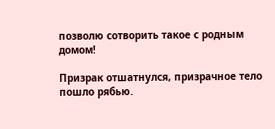позволю сотворить такое с родным домом!

Призрак отшатнулся, призрачное тело пошло рябью.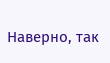Наверно, так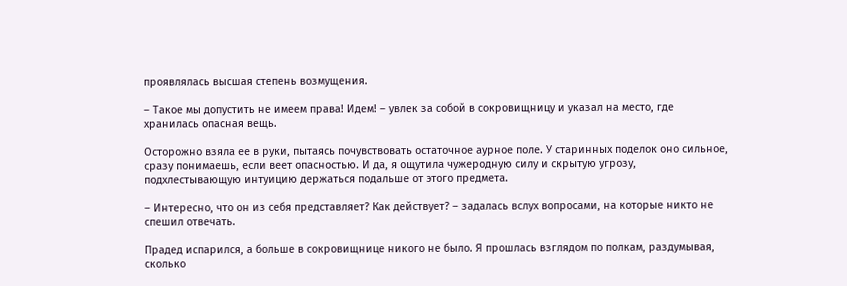проявлялась высшая степень возмущения.

– Такое мы допустить не имеем права! Идем! – увлек за собой в сокровищницу и указал на место, где хранилась опасная вещь.

Осторожно взяла ее в руки, пытаясь почувствовать остаточное аурное поле. У старинных поделок оно сильное, сразу понимаешь, если веет опасностью. И да, я ощутила чужеродную силу и скрытую угрозу, подхлестывающую интуицию держаться подальше от этого предмета.

– Интересно, что он из себя представляет? Как действует? – задалась вслух вопросами, на которые никто не спешил отвечать.

Прадед испарился, а больше в сокровищнице никого не было. Я прошлась взглядом по полкам, раздумывая, сколько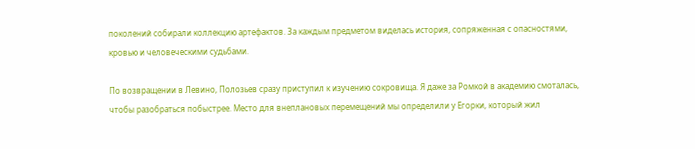поколений собирали коллекцию артефактов. За каждым предметом виделась история, сопряженная с опасностями, кровью и человеческими судьбами.

По возвращении в Левино, Полозьев сразу приступил к изучению сокровища. Я даже за Ромкой в академию смоталась, чтобы разобраться побыстрее. Место для внеплановых перемещений мы определили у Егорки, который жил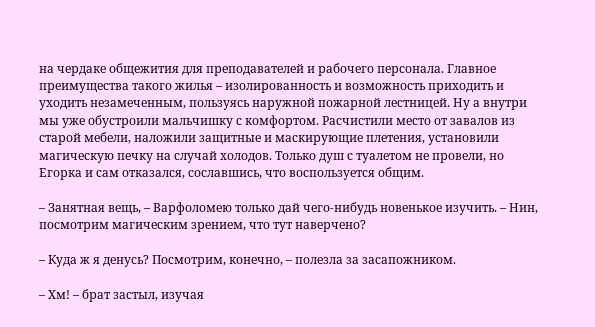на чердаке общежития для преподавателей и рабочего персонала. Главное преимущества такого жилья – изолированность и возможность приходить и уходить незамеченным, пользуясь наружной пожарной лестницей. Ну а внутри мы уже обустроили мальчишку с комфортом. Расчистили место от завалов из старой мебели, наложили защитные и маскирующие плетения, установили магическую печку на случай холодов. Только душ с туалетом не провели, но Егорка и сам отказался, сославшись, что воспользуется общим.

– Занятная вещь, – Варфоломею только дай чего-нибудь новенькое изучить. – Нин, посмотрим магическим зрением, что тут наверчено?

– Куда ж я денусь? Посмотрим, конечно, – полезла за засапожником.

– Хм! – брат застыл, изучая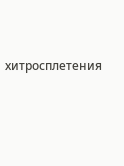хитросплетения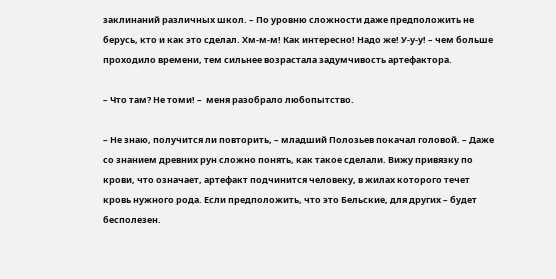заклинаний различных школ. – По уровню сложности даже предположить не берусь, кто и как это сделал. Хм-м-м! Как интересно! Надо же! У-у-у! – чем больше проходило времени, тем сильнее возрастала задумчивость артефактора.

– Что там? Не томи! –  меня разобрало любопытство.

– Не знаю, получится ли повторить, – младший Полозьев покачал головой. – Даже со знанием древних рун сложно понять, как такое сделали. Вижу привязку по крови, что означает, артефакт подчинится человеку, в жилах которого течет кровь нужного рода. Если предположить, что это Бельские, для других – будет бесполезен.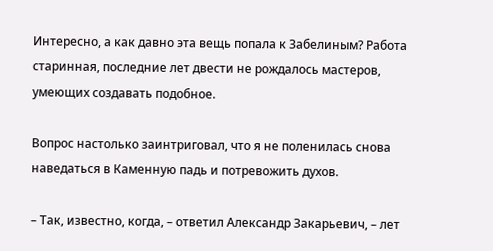Интересно, а как давно эта вещь попала к Забелиным? Работа старинная, последние лет двести не рождалось мастеров, умеющих создавать подобное.

Вопрос настолько заинтриговал, что я не поленилась снова наведаться в Каменную падь и потревожить духов.

– Так, известно, когда, – ответил Александр Закарьевич, – лет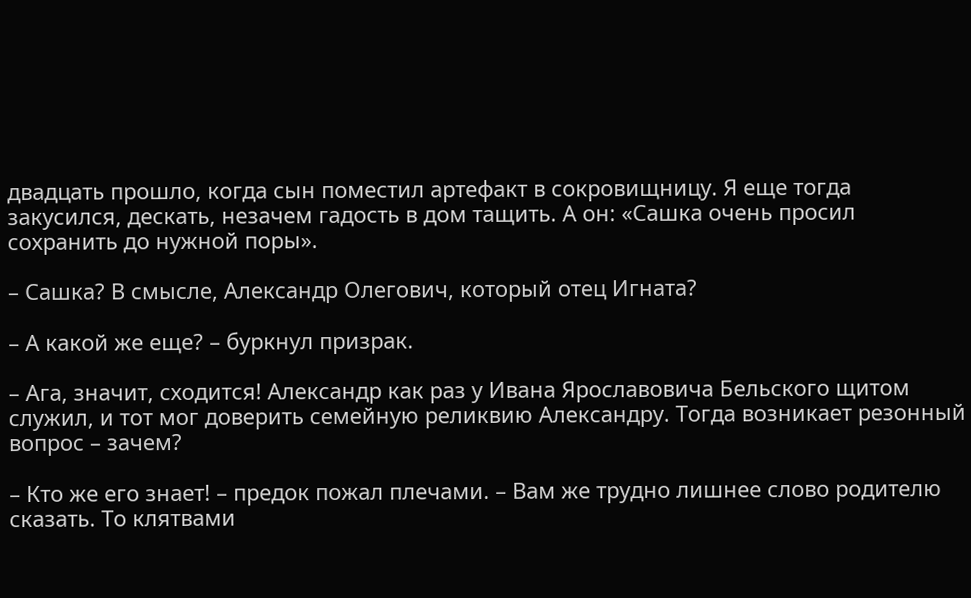двадцать прошло, когда сын поместил артефакт в сокровищницу. Я еще тогда закусился, дескать, незачем гадость в дом тащить. А он: «Сашка очень просил сохранить до нужной поры».

– Сашка? В смысле, Александр Олегович, который отец Игната?

– А какой же еще? – буркнул призрак.

– Ага, значит, сходится! Александр как раз у Ивана Ярославовича Бельского щитом служил, и тот мог доверить семейную реликвию Александру. Тогда возникает резонный вопрос – зачем?

– Кто же его знает! – предок пожал плечами. – Вам же трудно лишнее слово родителю сказать. То клятвами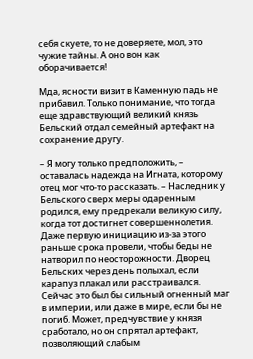себя скуете, то не доверяете, мол, это чужие тайны. А оно вон как оборачивается!

Мда, ясности визит в Каменную падь не прибавил. Только понимание, что тогда еще здравствующий великий князь Бельский отдал семейный артефакт на сохранение другу.

– Я могу только предположить, – оставалась надежда на Игната, которому отец мог что-то рассказать. – Наследник у Бельского сверх меры одаренным родился, ему предрекали великую силу, когда тот достигнет совершеннолетия. Даже первую инициацию из-за этого раньше срока провели, чтобы беды не натворил по неосторожности. Дворец Бельских через день полыхал, если карапуз плакал или расстраивался. Сейчас это был бы сильный огненный маг в империи, или даже в мире, если бы не погиб. Может, предчувствие у князя сработало, но он спрятал артефакт, позволяющий слабым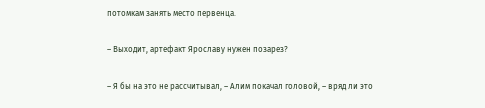потомкам занять место первенца.

– Выходит, артефакт Ярославу нужен позарез?

– Я бы на это не рассчитывал, – Алим покачал головой, – вряд ли это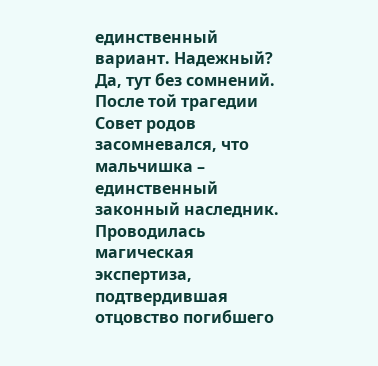единственный вариант. Надежный? Да, тут без сомнений. После той трагедии Совет родов засомневался, что мальчишка – единственный законный наследник. Проводилась магическая экспертиза, подтвердившая отцовство погибшего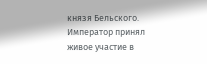князя Бельского. Император принял живое участие в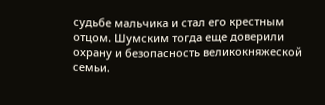судьбе мальчика и стал его крестным отцом. Шумским тогда еще доверили охрану и безопасность великокняжеской семьи.